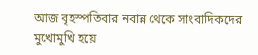আজ বৃহস্পতিবার নবান্ন থেকে সাংবাদিকদের মুখোমুখি হয়ে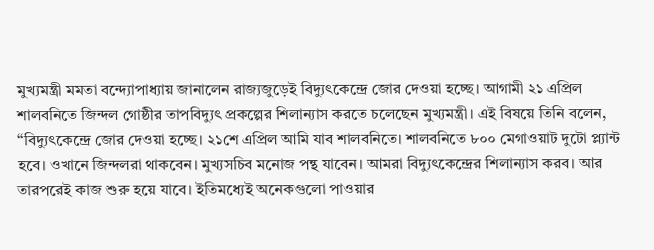মুখ্যমন্ত্রী মমতা বন্দ্যোপাধ্যায় জানালেন রাজ্যজুড়েই বিদ্যুৎকেন্দ্রে জোর দেওয়া হচ্ছে। আগামী ২১ এপ্রিল শালবনিতে জিন্দল গোষ্ঠীর তাপবিদ্যুৎ প্রকল্পের শিলান্যাস করতে চলেছেন মুখ্যমন্ত্রী। এই বিষয়ে তিনি বলেন, ‘‘বিদ্যুৎকেন্দ্রে জোর দেওয়া হচ্ছে। ২১শে এপ্রিল আমি যাব শালবনিতে। শালবনিতে ৮০০ মেগাওয়াট দুটো প্ল্যান্ট হবে। ওখানে জিন্দলরা থাকবেন। মুখ্যসচিব মনোজ পন্থ যাবেন। আমরা বিদ্যুৎকেন্দ্রের শিলান্যাস করব। আর তারপরেই কাজ শুরু হয়ে যাবে। ইতিমধ্যেই অনেকগুলো পাওয়ার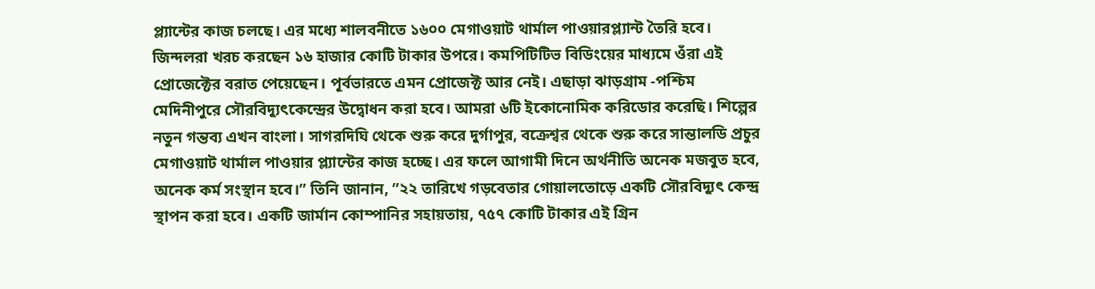প্ল্যান্টের কাজ চলছে। এর মধ্যে শালবনীতে ১৬০০ মেগাওয়াট থার্মাল পাওয়ারপ্ল্যান্ট তৈরি হবে। জিন্দলরা খরচ করছেন ১৬ হাজার কোটি টাকার উপরে। কমপিটিটিভ বিডিংয়ের মাধ্যমে ওঁরা এই প্রোজেক্টের বরাত পেয়েছেন। পূর্বভারতে এমন প্রোজেক্ট আর নেই। এছাড়া ঝাড়গ্রাম -পশ্চিম মেদিনীপুরে সৌরবিদ্যুৎকেন্দ্রের উদ্বোধন করা হবে। আমরা ৬টি ইকোনোমিক করিডোর করেছি। শিল্পের নতুন গন্তব্য এখন বাংলা। সাগরদিঘি থেকে শুরু করে দুর্গাপুর, বক্রেশ্বর থেকে শুরু করে সান্তালডি প্রচুর মেগাওয়াট থার্মাল পাওয়ার প্ল্যান্টের কাজ হচ্ছে। এর ফলে আগামী দিনে অর্থনীতি অনেক মজবুত হবে, অনেক কর্ম সংস্থান হবে।” তিনি জানান, ”২২ তারিখে গড়বেতার গোয়ালতোড়ে একটি সৌরবিদ্যুৎ কেন্দ্র স্থাপন করা হবে। একটি জার্মান কোম্পানির সহায়তায়, ৭৫৭ কোটি টাকার এই গ্রিন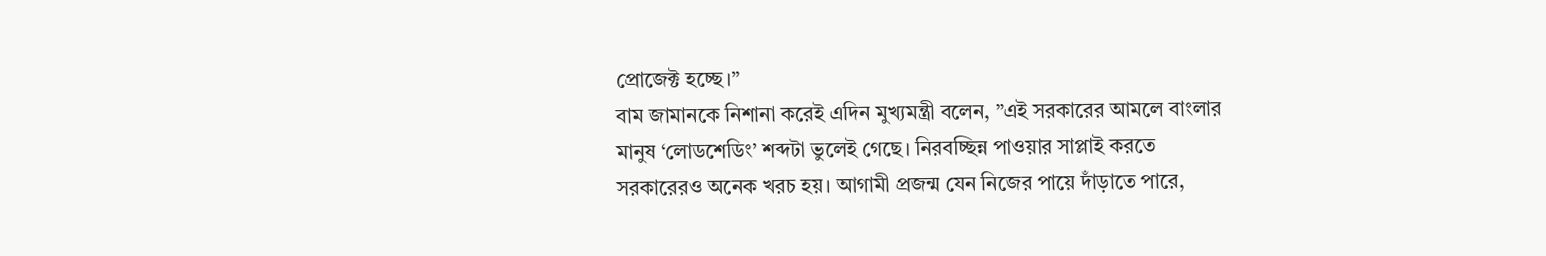প্রোজেক্ট হচ্ছে।”
বাম জামানকে নিশানা করেই এদিন মুখ্যমন্ত্রী বলেন, ”এই সরকারের আমলে বাংলার মানুষ ‘লোডশেডিং’ শব্দটা ভুলেই গেছে। নিরবচ্ছিন্ন পাওয়ার সাপ্লাই করতে সরকারেরও অনেক খরচ হয়। আগামী প্রজন্ম যেন নিজের পায়ে দাঁড়াতে পারে,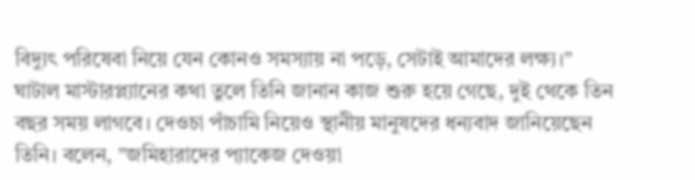বিদ্যুৎ পরিষেবা নিয়ে যেন কোনও সমস্যায় না পড়ে, সেটাই আমাদের লক্ষ্য।” ঘাটাল মাস্টারপ্ল্যানের কথা তুলে তিনি জানান কাজ শুরু হয়ে গেছে, দুই থেকে তিন বছর সময় লাগবে। দেওচা পাঁচামি নিয়েও স্থানীয় মানুষদের ধন্যবাদ জানিয়েছেন তিনি। বলেন, ”জমিহারাদের প্যাকেজ দেওয়া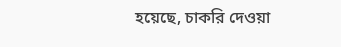হয়েছে, চাকরি দেওয়া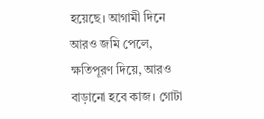হয়েছে। আগামী দিনে আরও জমি পেলে, ক্ষতিপূরণ দিয়ে, আরও বাড়ানো হবে কাজ। গোটা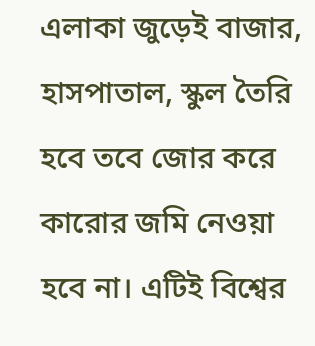এলাকা জুড়েই বাজার, হাসপাতাল, স্কুল তৈরি হবে তবে জোর করে কারোর জমি নেওয়া হবে না। এটিই বিশ্বের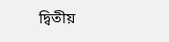দ্বিতীয়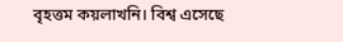বৃহত্তম কয়লাখনি। বিশ্ব এসেছে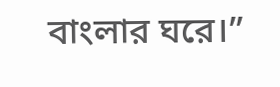বাংলার ঘরে।”